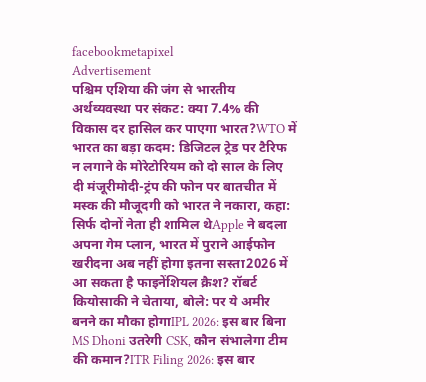facebookmetapixel
Advertisement
पश्चिम एशिया की जंग से भारतीय अर्थव्यवस्था पर संकट: क्या 7.4% की विकास दर हासिल कर पाएगा भारत?WTO में भारत का बड़ा कदम: डिजिटल ट्रेड पर टैरिफ न लगाने के मोरेटोरियम को दो साल के लिए दी मंजूरीमोदी-ट्रंप की फोन पर बातचीत में मस्क की मौजूदगी को भारत ने नकारा, कहा: सिर्फ दोनों नेता ही शामिल थेApple ने बदला अपना गेम प्लान, भारत में पुराने आईफोन खरीदना अब नहीं होगा इतना सस्ता2026 में आ सकता है फाइनेंशियल क्रैश? रॉबर्ट कियोसाकी ने चेताया, बोले: पर ये अमीर बनने का मौका होगाIPL 2026: इस बार बिना MS Dhoni उतरेगी CSK, कौन संभालेगा टीम की कमान?ITR Filing 2026: इस बार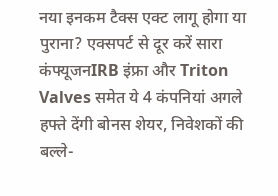नया इनकम टैक्स एक्ट लागू होगा या पुराना? एक्सपर्ट से दूर करें सारा कंफ्यूजनIRB इंफ्रा और Triton Valves समेत ये 4 कंपनियां अगले हफ्ते देंगी बोनस शेयर, निवेशकों की बल्ले-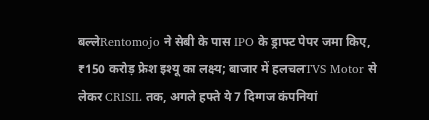बल्लेRentomojo ने सेबी के पास IPO के ड्राफ्ट पेपर जमा किए, ₹150 करोड़ फ्रेश इश्यू का लक्ष्य; बाजार में हलचलTVS Motor से लेकर CRISIL तक, अगले हफ्ते ये 7 दिग्गज कंपनियां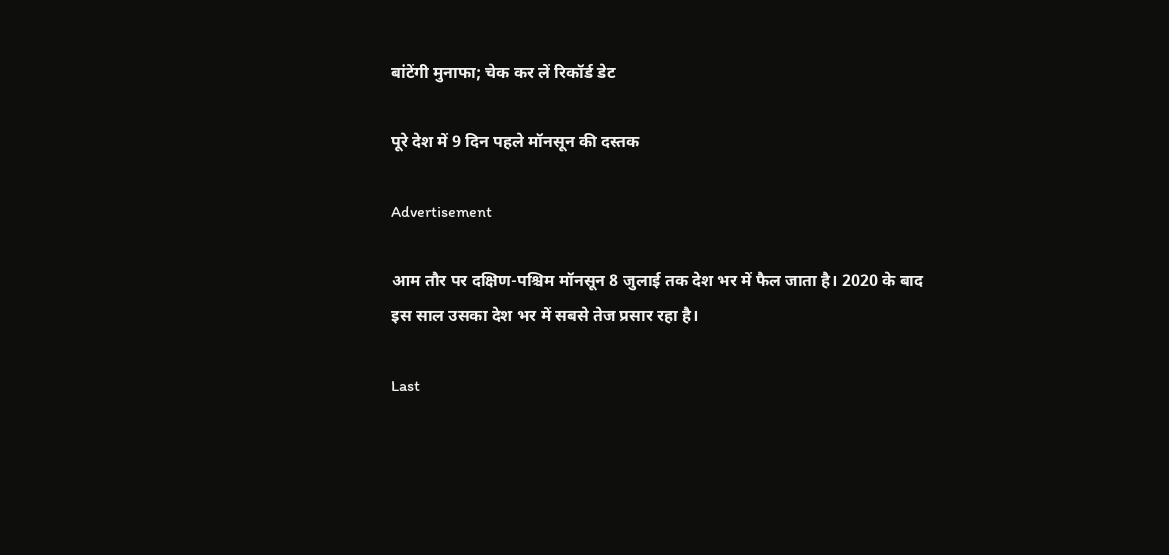बांटेंगी मुनाफा; चेक कर लें रिकॉर्ड डेट

पूरे देश में 9 दिन पहले मॉनसून की दस्तक

Advertisement

आम तौर पर दक्षिण-पश्चिम मॉनसून 8 जुलाई तक देश भर में फैल जाता है। 2020 के बाद इस साल उसका देश भर में सबसे तेज प्रसार रहा है।

Last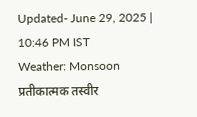Updated- June 29, 2025 | 10:46 PM IST
Weather: Monsoon
प्रतीकात्मक तस्वीर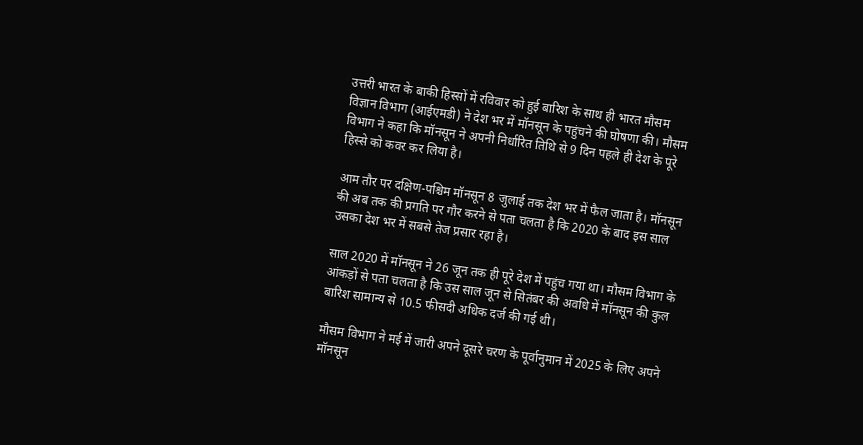उत्तरी भारत के बाकी हिस्सों में रविवार को हुई बारिश के साथ ही भारत मौसम विज्ञान विभाग (आईएमडी) ने देश भर में मॉनसून के पहुंचने की घोषणा की। मौसम विभाग ने कहा कि मॉनसून ने अपनी निर्धारित तिथि से 9 दिन पहले ही देश के पूरे हिस्से को कवर कर लिया है।

आम तौर पर दक्षिण-पश्चिम मॉनसून 8 जुलाई तक देश भर में फैल जाता है। मॉनसून की अब तक की प्रगति पर गौर करने से पता चलता है कि 2020 के बाद इस साल उसका देश भर में सबसे तेज प्रसार रहा है।

साल 2020 में मॉनसून ने 26 जून तक ही पूरे देश में पहुंच गया था। मौसम विभाग के आंकड़ों से पता चलता है कि उस साल जून से सितंबर की अवधि में मॉनसून की कुल बारिश सामान्य से 10.5 फीसदी अधिक दर्ज की गई थी।

मौसम विभाग ने मई में जारी अपने दूसरे चरण के पूर्वानुमान में 2025 के लिए अपने मॉनसून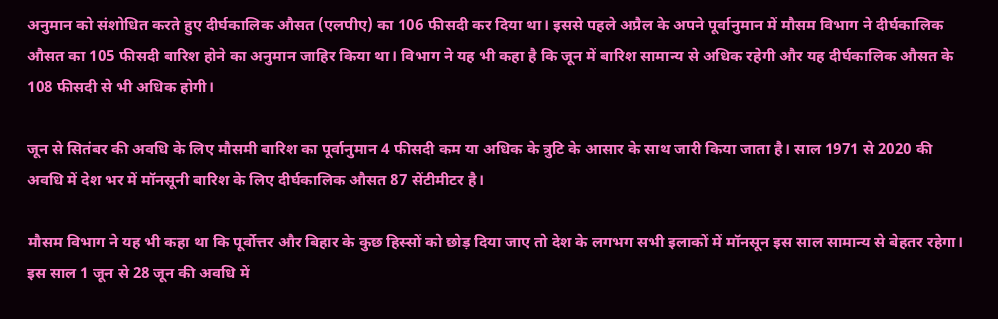अनुमान को संशोधित करते हुए दीर्घकालिक औसत (एलपीए) का 106 फीसदी कर दिया था। इससे पहले अप्रैल के अपने पूर्वानुमान में मौसम विभाग ने दीर्घकालिक औसत का 105 फीसदी बारिश होने का अनुमान जाहिर किया था। विभाग ने यह भी कहा है कि जून में बारिश सामान्य से अधिक रहेगी और यह दीर्घकालिक औसत के 108 फीसदी से भी अधिक होगी।

जून से सितंबर की अवधि के लिए मौसमी बारिश का पूर्वानुमान 4 फीसदी कम या अधिक के त्रुटि के आसार के साथ जारी किया जाता है। साल 1971 से 2020 की अवधि में देश भर में मॉनसूनी बारिश के लिए दीर्घकालिक औसत 87 सेंटीमीटर है।

मौसम विभाग ने यह भी कहा था कि पूर्वोत्तर और बिहार के कुछ हिस्सों को छोड़ दिया जाए तो देश के लगभग सभी इलाकों में मॉनसून इस साल सामान्य से बेहतर रहेगा। इस साल 1 जून से 28 जून की अवधि में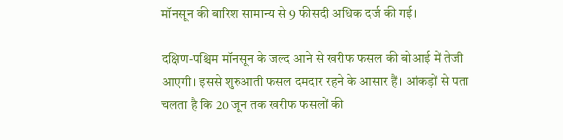मॉनसून की बारिश सामान्य से 9 फीसदी अधिक दर्ज की गई।

दक्षिण-पश्चिम मॉनसून के जल्द आने से खरीफ फसल की बोआई में तेजी आएगी। इससे शुरुआती फसल दमदार रहने के आसार हैं। आंकड़ों से पता चलता है कि 20 जून तक खरीफ फसलों की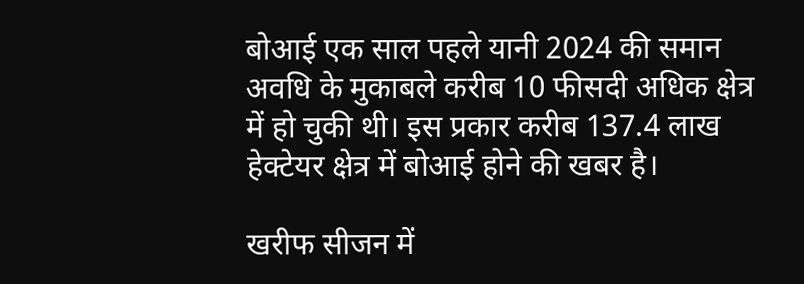बोआई एक साल पहले यानी 2024 की समान अवधि के मुकाबले करीब 10 फीसदी अधिक क्षेत्र में हो चुकी थी। इस प्रकार करीब 137.4 लाख हेक्टेयर क्षेत्र में बोआई होने की खबर है।

खरीफ सीजन में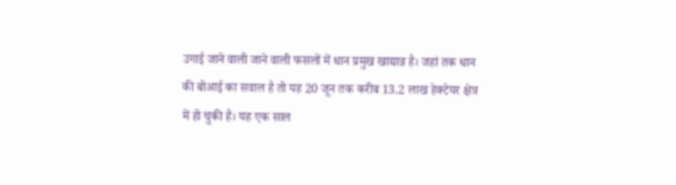उगाई जाने वाली जाने वाली फसलों में धान प्रमुख खाद्यान्न है। जहां तक धान की बोआई का सवाल है तो यह 20 जून तक करीब 13.2 लाख हेक्टेयर क्षेत्र में हो चुकी है। यह एक साल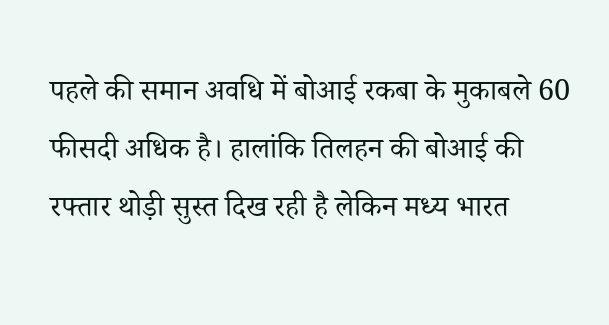पहले की समान अवधि में बोआई रकबा के मुकाबले 60 फीसदी अधिक है। हालांकि तिलहन की बोआई की रफ्तार थोड़ी सुस्त दिख रही है लेकिन मध्य भारत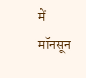में मॉनसून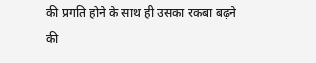की प्रगति होने के साथ ही उसका रकबा बढ़ने की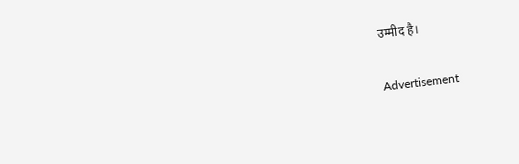उम्मीद है।

Advertisement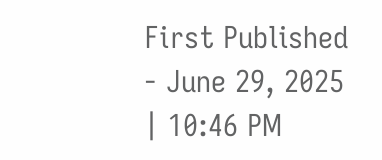First Published - June 29, 2025 | 10:46 PM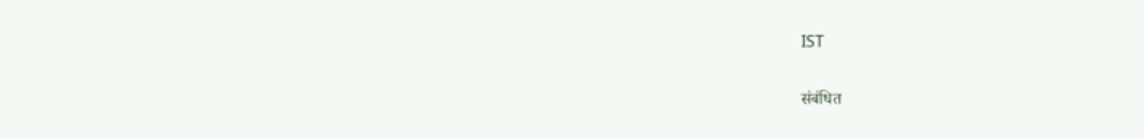IST

संबंधित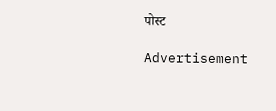पोस्ट

Advertisement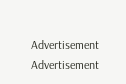Advertisement
Advertisement